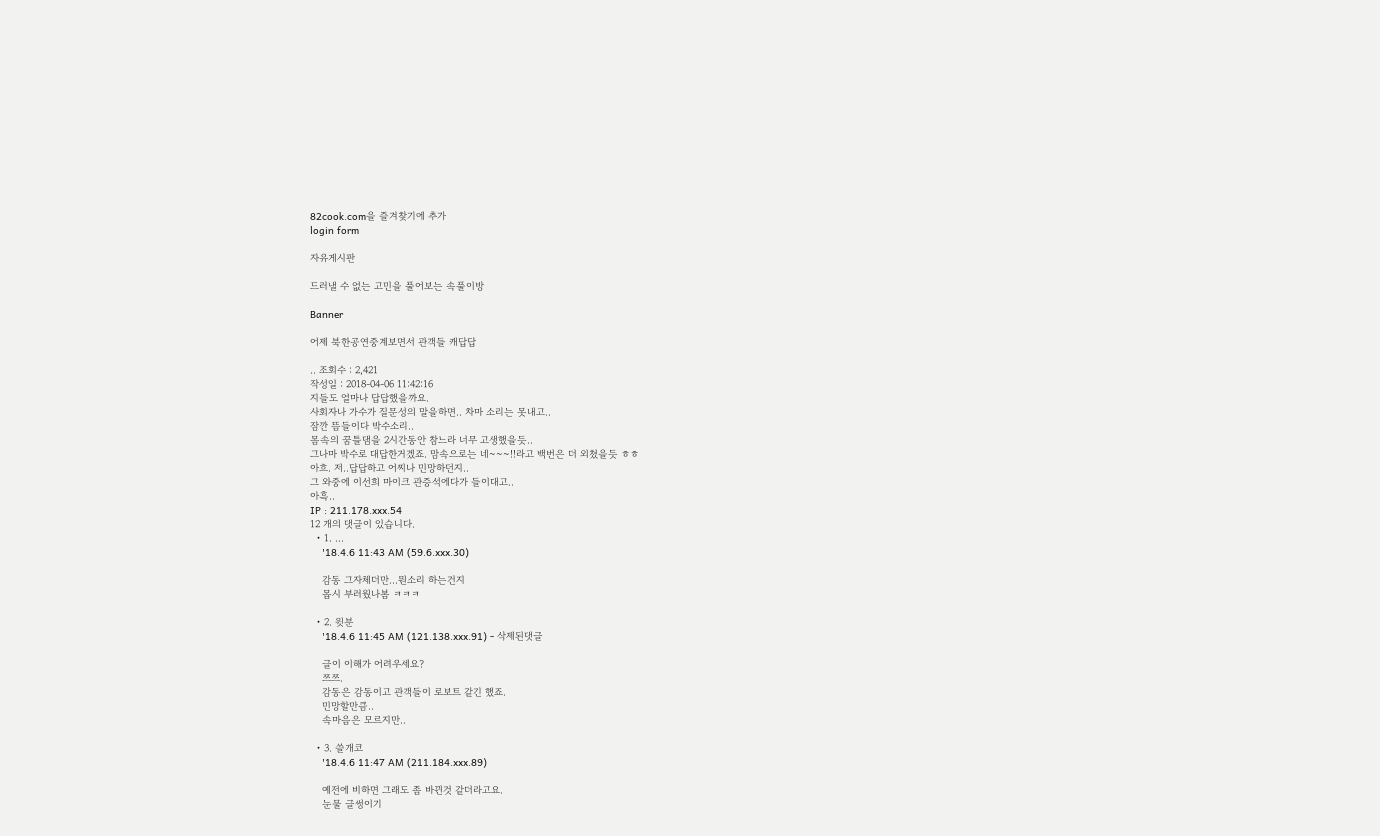82cook.com을 즐겨찾기에 추가
login form

자유게시판

드러낼 수 없는 고민을 풀어보는 속풀이방

Banner

어제 북한공연중계보면서 관객들 캐답답

.. 조회수 : 2,421
작성일 : 2018-04-06 11:42:16
지들도 얼마나 답답했을까요.
사회자나 가수가 질문성의 말을하면.. 차마 소리는 못내고..
잠깐 뜸들이다 박수소리..
몸속의 꿈틀댐을 2시간동안 참느라 너무 고생했을듯..
그나마 박수로 대답한거겠죠. 맘속으로는 네~~~!!라고 백번은 더 외쳤을듯 ㅎㅎ
아흐. 저..답답하고 어찌나 민망하던지..
그 와중에 이선희 마이크 관증석에다가 들이대고..
아흑..
IP : 211.178.xxx.54
12 개의 댓글이 있습니다.
  • 1. ...
    '18.4.6 11:43 AM (59.6.xxx.30)

    감동 그자체더만...뭔소리 하는건지
    몹시 부러웠나봄 ㅋㅋㅋ

  • 2. 윗분
    '18.4.6 11:45 AM (121.138.xxx.91) - 삭제된댓글

    글이 이해가 어려우세요?
    쯔쯔.
    감동은 감동이고 관객들이 로보트 같긴 했죠.
    민망할만큼..
    속마음은 모르지만..

  • 3. 쓸개코
    '18.4.6 11:47 AM (211.184.xxx.89)

    예전에 비하면 그래도 좀 바뀐것 같더라고요.
    눈물 글썽이기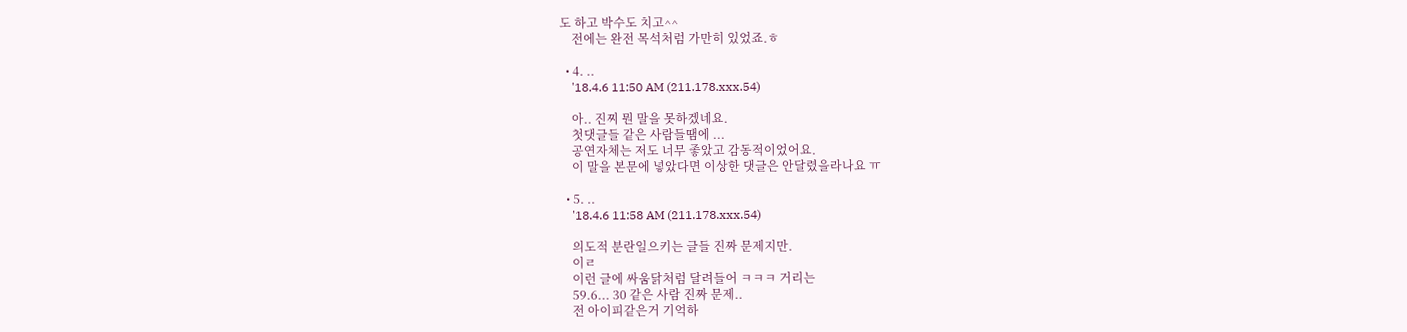도 하고 박수도 치고^^
    전에는 완전 목석처럼 가만히 있었죠.ㅎ

  • 4. ..
    '18.4.6 11:50 AM (211.178.xxx.54)

    아.. 진찌 뭔 말을 못하겠네요.
    첫댓글들 같은 사람들땜에 ...
    공연자체는 저도 너무 좋았고 감동적이었어요.
    이 말을 본문에 넣았다면 이상한 댓글은 안달렸을라나요 ㅠ

  • 5. ..
    '18.4.6 11:58 AM (211.178.xxx.54)

    의도적 분란일으키는 글들 진짜 문제지만.
    이ㄹ
    이런 글에 싸움닭처럼 달려들어 ㅋㅋㅋ 거리는
    59.6... 30 같은 사람 진짜 문제..
    전 아이피같은거 기억하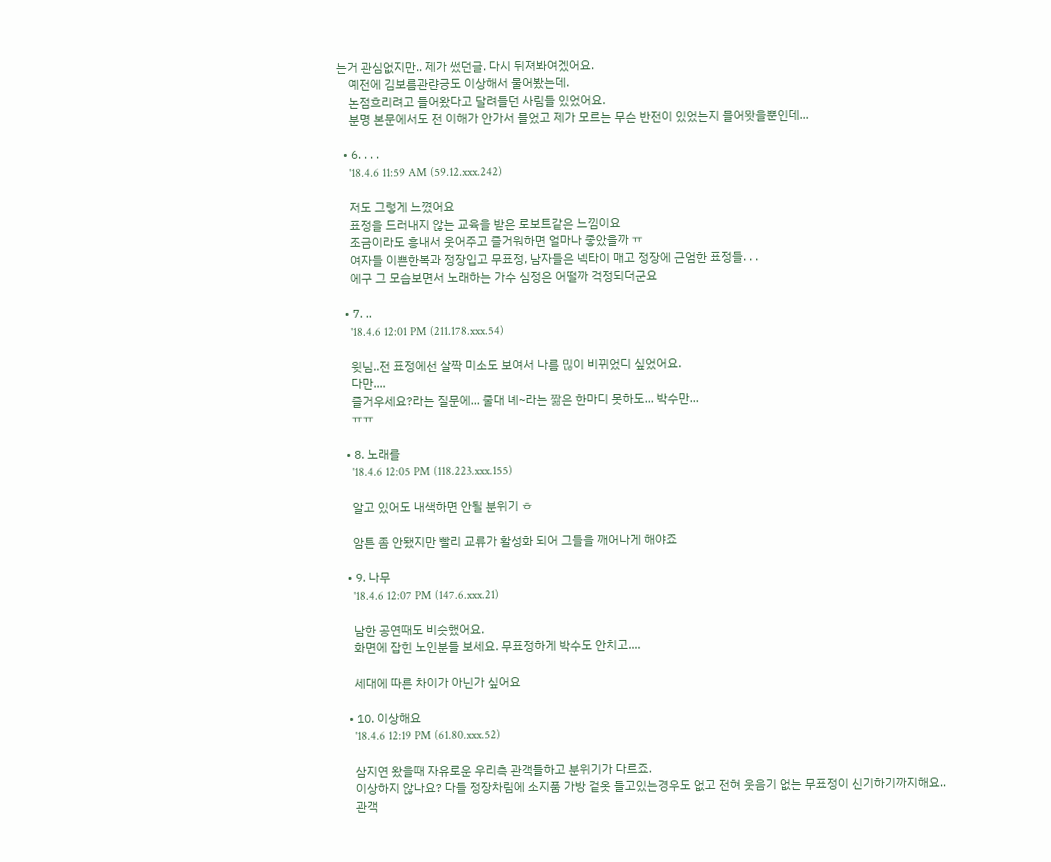는거 관심없지만.. 제가 썼던글. 다시 뒤져봐여겠어요.
    예전에 김보름관랸긍도 이상해서 물어봤는데.
    논점흐리려고 들어왔다고 달려들던 사림들 있었어요.
    분명 본문에서도 전 이해가 안가서 믈었고 제가 모르는 무슨 반전이 있었는지 믈어뫗을뿐인데...

  • 6. . . .
    '18.4.6 11:59 AM (59.12.xxx.242)

    저도 그렇게 느꼈어요
    표정을 드러내지 않는 교육을 받은 로보트같은 느낌이요
    조금이라도 흥내서 웃어주고 즐거워하면 얼마나 좋았을까 ㅠ
    여자들 이쁜한복과 정장입고 무표정, 남자들은 넥타이 매고 정장에 근엄한 표정들. . .
    에구 그 모습보면서 노래하는 가수 심정은 어떨까 걱정되더군요

  • 7. ..
    '18.4.6 12:01 PM (211.178.xxx.54)

    윗님..전 표정에선 살짝 미소도 보여서 나름 믾이 비뀌었디 싶었어요.
    다만....
    즐거우세요?라는 질문에... 줄대 녜~라는 짦은 한마디 못하도... 박수만...
    ㅠㅠ

  • 8. 노래를
    '18.4.6 12:05 PM (118.223.xxx.155)

    알고 있어도 내색하면 안될 분위기 ㅎ

    암튼 좀 안됐지만 빨리 교류가 활성화 되어 그들을 깨어나게 해야죠

  • 9. 나무
    '18.4.6 12:07 PM (147.6.xxx.21)

    남한 공연때도 비슷했어요.
    화면에 잡힌 노인분들 보세요. 무표정하게 박수도 안치고....

    세대에 따른 차이가 아닌가 싶어요

  • 10. 이상해요
    '18.4.6 12:19 PM (61.80.xxx.52)

    삼지연 왔을때 자유로운 우리측 관객들하고 분위기가 다르죠.
    이상하지 않나요? 다들 정장차림에 소지품 가방 겉옷 들고있는경우도 없고 전혀 웃음기 없는 무표정이 신기하기까지해요..
    관객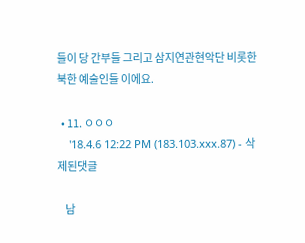들이 당 간부들 그리고 삼지연관현악단 비롯한 북한 예술인들 이에요.

  • 11. ㅇㅇㅇ
    '18.4.6 12:22 PM (183.103.xxx.87) - 삭제된댓글

    남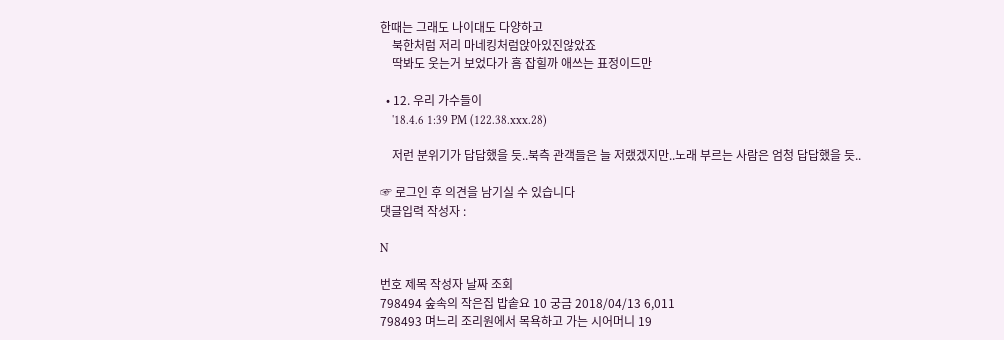한때는 그래도 나이대도 다양하고
    북한처럼 저리 마네킹처럼앉아있진않았죠
    딱봐도 웃는거 보었다가 흠 잡힐까 애쓰는 표정이드만

  • 12. 우리 가수들이
    '18.4.6 1:39 PM (122.38.xxx.28)

    저런 분위기가 답답했을 듯..북측 관객들은 늘 저랬겠지만..노래 부르는 사람은 엄청 답답했을 듯..

☞ 로그인 후 의견을 남기실 수 있습니다
댓글입력 작성자 :

N

번호 제목 작성자 날짜 조회
798494 숲속의 작은집 밥솥요 10 궁금 2018/04/13 6,011
798493 며느리 조리원에서 목욕하고 가는 시어머니 19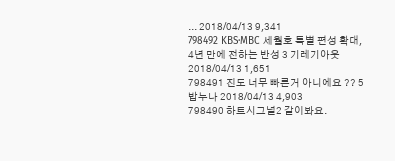... 2018/04/13 9,341
798492 KBS·MBC 세월호 특별 편성 확대, 4년 만에 전하는 반성 3 기레기아웃 2018/04/13 1,651
798491 진도 너무 빠른거 아니에요 ?? 5 밥누나 2018/04/13 4,903
798490 하트시그널2 같이봐요.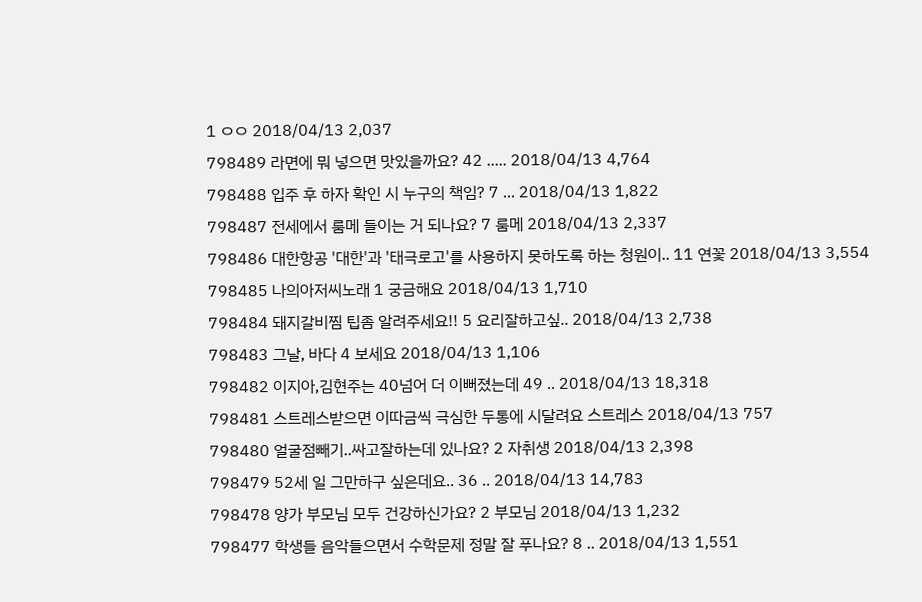1 ㅇㅇ 2018/04/13 2,037
798489 라면에 뭐 넣으면 맛있을까요? 42 ..... 2018/04/13 4,764
798488 입주 후 하자 확인 시 누구의 책임? 7 ... 2018/04/13 1,822
798487 전세에서 룸메 들이는 거 되나요? 7 룸메 2018/04/13 2,337
798486 대한항공 '대한'과 '태극로고'를 사용하지 못하도록 하는 청원이.. 11 연꽃 2018/04/13 3,554
798485 나의아저씨노래 1 궁금해요 2018/04/13 1,710
798484 돼지갈비찜 팁좀 알려주세요!! 5 요리잘하고싶.. 2018/04/13 2,738
798483 그날, 바다 4 보세요 2018/04/13 1,106
798482 이지아,김현주는 40넘어 더 이뻐졌는데 49 .. 2018/04/13 18,318
798481 스트레스받으면 이따금씩 극심한 두통에 시달려요 스트레스 2018/04/13 757
798480 얼굴점빼기..싸고잘하는데 있나요? 2 자취생 2018/04/13 2,398
798479 52세 일 그만하구 싶은데요.. 36 .. 2018/04/13 14,783
798478 양가 부모님 모두 건강하신가요? 2 부모님 2018/04/13 1,232
798477 학생들 음악들으면서 수학문제 정말 잘 푸나요? 8 .. 2018/04/13 1,551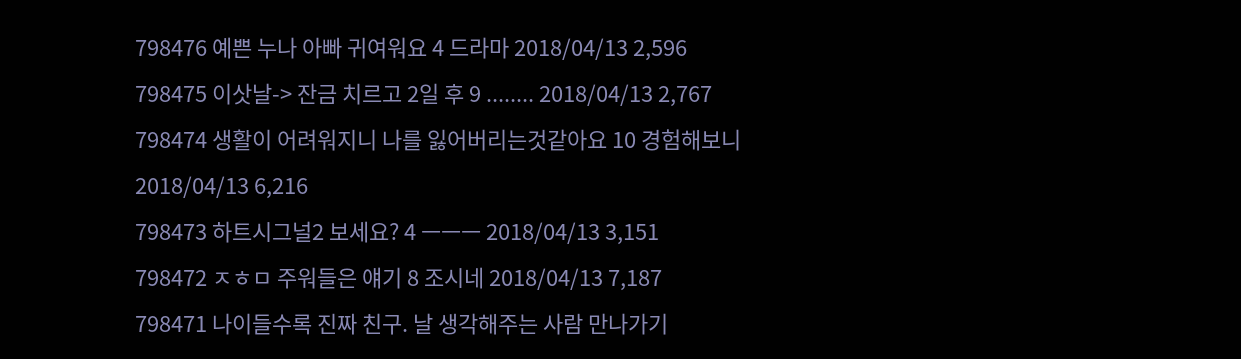798476 예쁜 누나 아빠 귀여워요 4 드라마 2018/04/13 2,596
798475 이삿날-> 잔금 치르고 2일 후 9 ........ 2018/04/13 2,767
798474 생활이 어려워지니 나를 잃어버리는것같아요 10 경험해보니 2018/04/13 6,216
798473 하트시그널2 보세요? 4 ㅡㅡㅡ 2018/04/13 3,151
798472 ㅈㅎㅁ 주워들은 얘기 8 조시네 2018/04/13 7,187
798471 나이들수록 진짜 친구. 날 생각해주는 사람 만나가기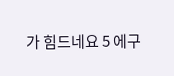가 힘드네요 5 에구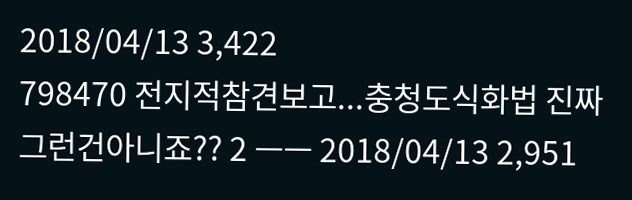2018/04/13 3,422
798470 전지적참견보고...충청도식화법 진짜 그런건아니죠?? 2 ㅡㅡ 2018/04/13 2,951